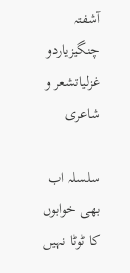آشفتہ چنگیزیاردو غزلیاتشعر و شاعری

سلسلہ اب بھی خوابوں کا ٹوٹا نہیں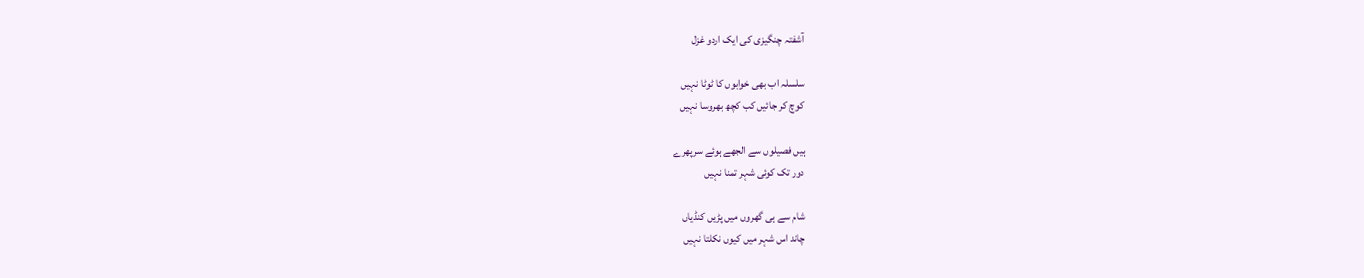آشفتہ چنگیزی کی ایک اردو غزل

سلسلہ اب بھی خوابوں کا ٹوٹا نہیں
کوچ کر جائیں کب کچھ بھروسا نہیں

ہیں فصیلوں سے الجھے ہوئے سرپھرے
دور تک کوئی شہر تمنا نہیں

شام سے ہی گھروں میں پڑیں کنڈیاں
چاند اس شہر میں کیوں نکلتا نہیں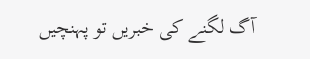آگ لگنے کی خبریں تو پہنچیں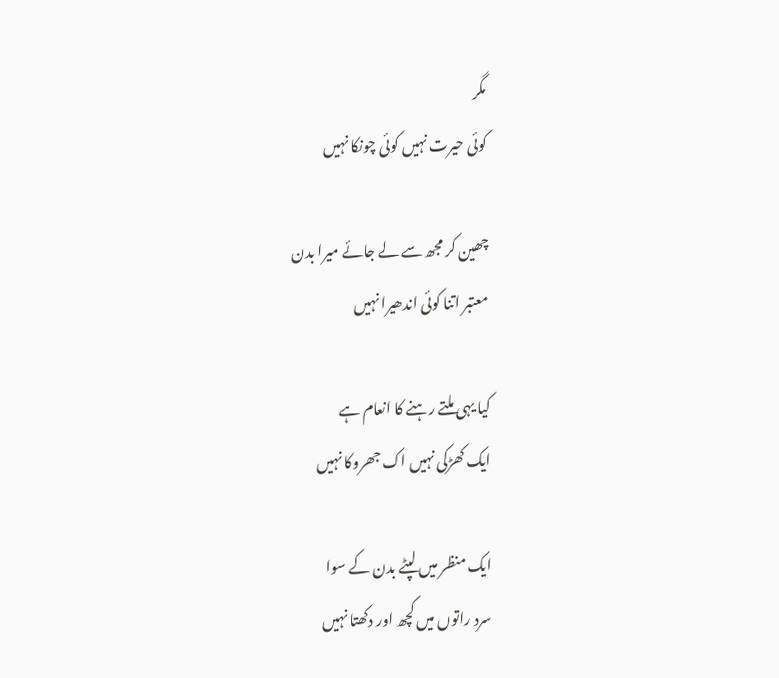مگر
کوئی حیرت نہیں کوئی چونکا نہیں

چھین کر مجھ سے لے جائے میرا بدن
معتبر اتنا کوئی اندھیرا نہیں

کیا یہی ملتے رہنے کا انعام ہے
ایک کھڑکی نہیں اک جھروکا نہیں

ایک منظر میں لپٹے بدن کے سوا
سرد راتوں میں کچھ اور دکھتا نہیں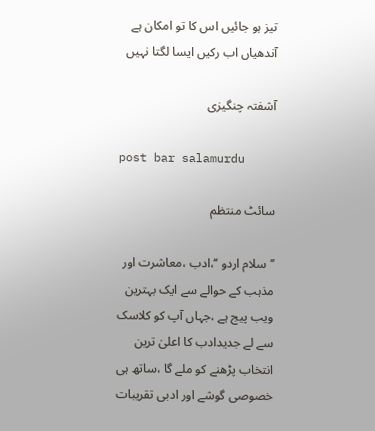تیز ہو جائیں اس کا تو امکان ہے
آندھیاں اب رکیں ایسا لگتا نہیں

آشفتہ چنگیزی

post bar salamurdu

سائٹ منتظم

’’سلام اردو ‘‘،ادب ،معاشرت اور مذہب کے حوالے سے ایک بہترین ویب پیج ہے ،جہاں آپ کو کلاسک سے لے جدیدادب کا اعلیٰ ترین انتخاب پڑھنے کو ملے گا ،ساتھ ہی خصوصی گوشے اور ادبی تقریبات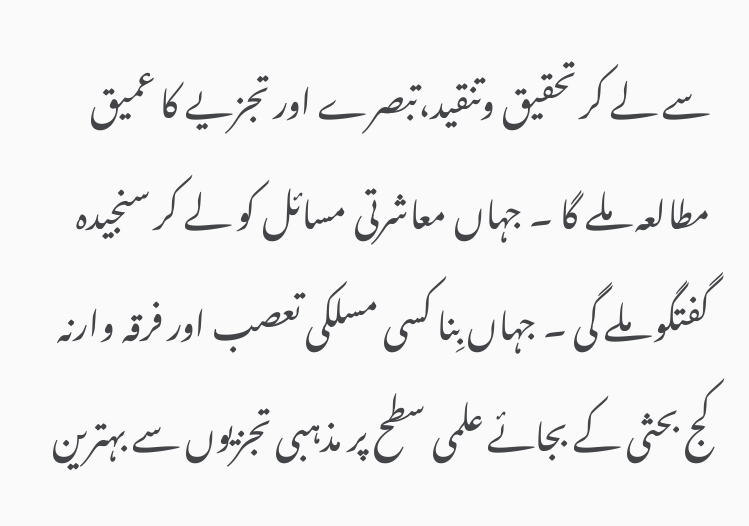سے لے کر تحقیق وتنقید،تبصرے اور تجزیے کا عمیق مطالعہ ملے گا ۔ جہاں معاشرتی مسائل کو لے کر سنجیدہ گفتگو ملے گی ۔ جہاں بِنا کسی مسلکی تعصب اور فرقہ وارنہ کج بحثی کے بجائے علمی سطح پر مذہبی تجزیوں سے بہترین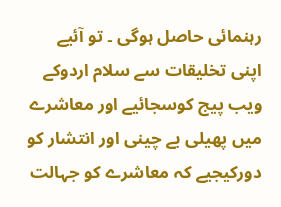رہنمائی حاصل ہوگی ۔ تو آئیے اپنی تخلیقات سے سلام اردوکے ویب پیج کوسجائیے اور معاشرے میں پھیلی بے چینی اور انتشار کو دورکیجیے کہ معاشرے کو جہالت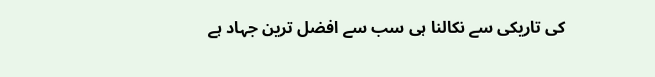کی تاریکی سے نکالنا ہی سب سے افضل ترین جہاد ہے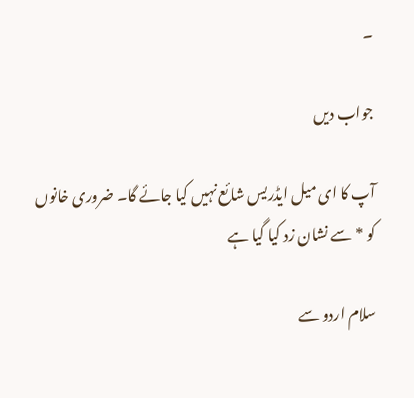۔

جواب دیں

آپ کا ای میل ایڈریس شائع نہیں کیا جائے گا۔ ضروری خانوں کو * سے نشان زد کیا گیا ہے

سلام اردو سے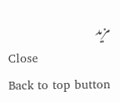مزید
Close
Back to top button